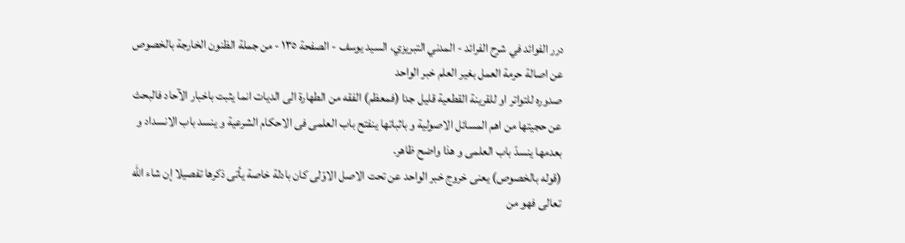درر الفوائد في شرح الفرائد - المدني التبريزي، السيد يوسف - الصفحة ١٣٥ - من جملة الظنون الخارجة بالخصوص عن اصالة حرمة العمل بغير العلم خبر الواحد
صدوره للتواتر او للقرينة القطعية قليل جدا (فمعظم) الفقه من الطهارة الى الديات انما يثبت باخبار الآحاد فالبحث عن حجيتها من اهم المسائل الاصولية و باثباتها ينفتح باب العلمى فى الاحكام الشرعية و ينسد باب الانسداد و بعدمها ينسدّ باب العلمى و هذا واضح ظاهر.
(قوله بالخصوص) يعنى خروج خبر الواحد عن تحت الاصل الاوّلى كان بادلة خاصة يأتى ذكرها تفصيلا إن شاء اللّه تعالى فهو من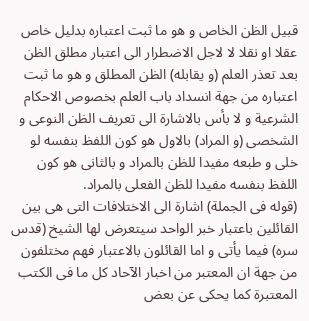قبيل الظن الخاص و هو ما ثبت اعتباره بدليل خاص عقلا او نقلا لا لاجل الاضطرار الى اعتبار مطلق الظن بعد تعذر العلم (و يقابله) الظن المطلق و هو ما ثبت اعتباره من جهة انسداد باب العلم بخصوص الاحكام الشرعية و لا بأس بالاشارة الى تعريف الظن النوعى و الشخصى (و المراد) بالاول هو كون اللفظ بنفسه لو خلى و طبعه مفيدا للظن بالمراد و بالثانى هو كون اللفظ بنفسه مفيدا للظن الفعلى بالمراد.
(قوله فى الجملة) اشارة الى الاختلافات التى هى بين القائلين باعتبار خبر الواحد سيتعرض لها الشيخ (قدس سره) فيما يأتى و اما القائلون بالاعتبار فهم مختلفون من جهة ان المعتبر من اخبار الآحاد كل ما فى الكتب المعتبرة كما يحكى عن بعض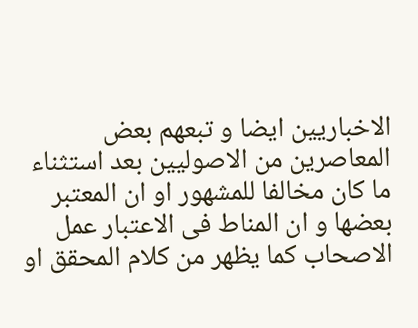الاخباريين ايضا و تبعهم بعض المعاصرين من الاصوليين بعد استثناء ما كان مخالفا للمشهور او ان المعتبر بعضها و ان المناط فى الاعتبار عمل الاصحاب كما يظهر من كلام المحقق او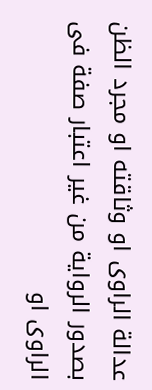عدالة الراوى او وثاقته او مجرد الظن بصدور الرواية من غير اعتبار صفة فى الراوى او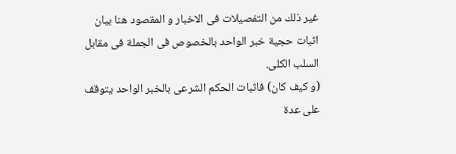غير ذلك من التفصيلات فى الاخبار و المقصود هنا بيان اثبات حجية خبر الواحد بالخصوص فى الجملة فى مقابل السلب الكلى.
(و كيف كان) فاثبات الحكم الشرعى بالخبر الواحد يتوقف على عدة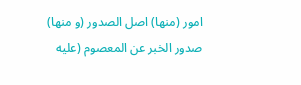امور (منها) اصل الصدور (و منها) صدور الخبر عن المعصوم (عليه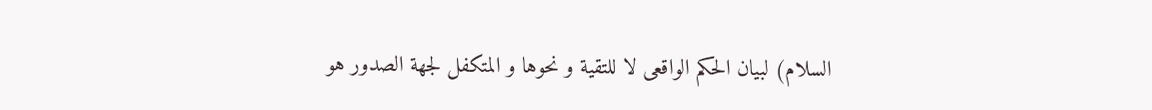السلام) لبيان الحكم الواقعى لا للتقية و نحوها و المتكفل لجهة الصدور هو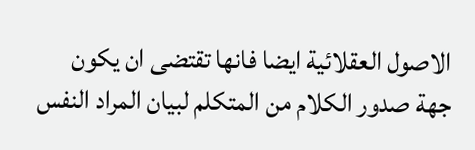الاصول العقلائية ايضا فانها تقتضى ان يكون جهة صدور الكلام من المتكلم لبيان المراد النفس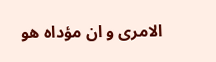الامرى و ان مؤداه هو